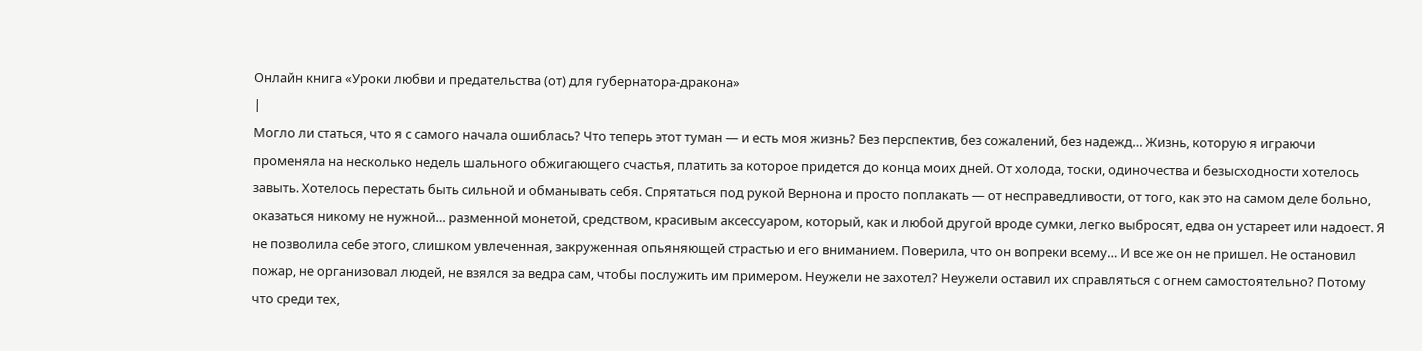Онлайн книга «Уроки любви и предательства (от) для губернатора-дракона»
|
Могло ли статься, что я с самого начала ошиблась? Что теперь этот туман — и есть моя жизнь? Без перспектив, без сожалений, без надежд… Жизнь, которую я играючи променяла на несколько недель шального обжигающего счастья, платить за которое придется до конца моих дней. От холода, тоски, одиночества и безысходности хотелось завыть. Хотелось перестать быть сильной и обманывать себя. Спрятаться под рукой Вернона и просто поплакать — от несправедливости, от того, как это на самом деле больно, оказаться никому не нужной… разменной монетой, средством, красивым аксессуаром, который, как и любой другой вроде сумки, легко выбросят, едва он устареет или надоест. Я не позволила себе этого, слишком увлеченная, закруженная опьяняющей страстью и его вниманием. Поверила, что он вопреки всему… И все же он не пришел. Не остановил пожар, не организовал людей, не взялся за ведра сам, чтобы послужить им примером. Неужели не захотел? Неужели оставил их справляться с огнем самостоятельно? Потому что среди тех,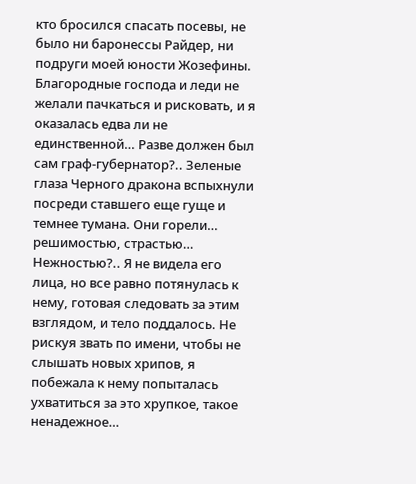кто бросился спасать посевы, не было ни баронессы Райдер, ни подруги моей юности Жозефины. Благородные господа и леди не желали пачкаться и рисковать, и я оказалась едва ли не единственной… Разве должен был сам граф-губернатор?.. Зеленые глаза Черного дракона вспыхнули посреди ставшего еще гуще и темнее тумана. Они горели… решимостью, страстью… Нежностью?.. Я не видела его лица, но все равно потянулась к нему, готовая следовать за этим взглядом, и тело поддалось. Не рискуя звать по имени, чтобы не слышать новых хрипов, я побежала к нему попыталась ухватиться за это хрупкое, такое ненадежное…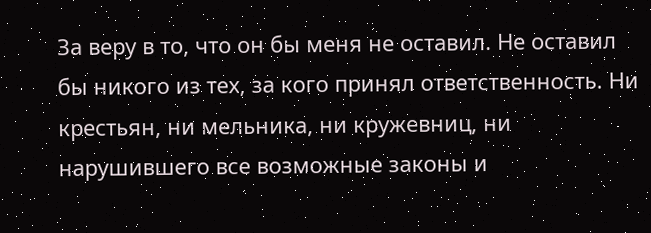За веру в то, что он бы меня не оставил. Не оставил бы никого из тех, за кого принял ответственность. Ни крестьян, ни мельника, ни кружевниц, ни нарушившего все возможные законы и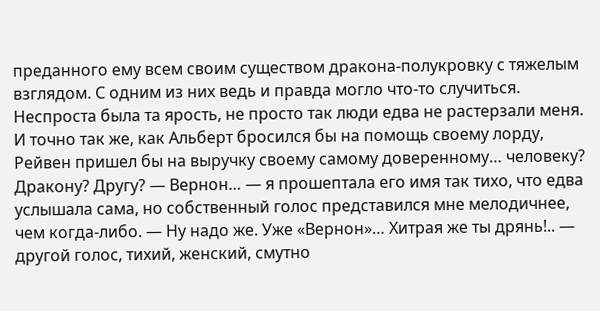преданного ему всем своим существом дракона-полукровку с тяжелым взглядом. С одним из них ведь и правда могло что-то случиться. Неспроста была та ярость, не просто так люди едва не растерзали меня. И точно так же, как Альберт бросился бы на помощь своему лорду, Рейвен пришел бы на выручку своему самому доверенному… человеку? Дракону? Другу? — Вернон… — я прошептала его имя так тихо, что едва услышала сама, но собственный голос представился мне мелодичнее, чем когда-либо. — Ну надо же. Уже «Вернон»… Хитрая же ты дрянь!.. — другой голос, тихий, женский, смутно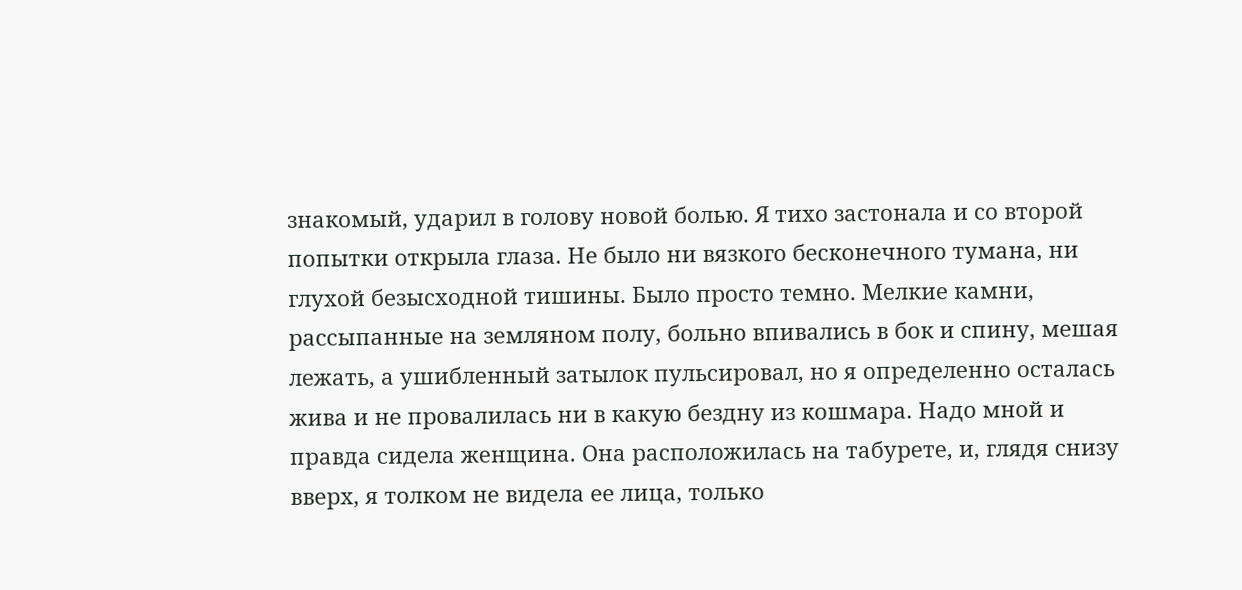знакомый, ударил в голову новой болью. Я тихо застонала и со второй попытки открыла глаза. Не было ни вязкого бесконечного тумана, ни глухой безысходной тишины. Было просто темно. Мелкие камни, рассыпанные на земляном полу, больно впивались в бок и спину, мешая лежать, а ушибленный затылок пульсировал, но я определенно осталась жива и не провалилась ни в какую бездну из кошмара. Надо мной и правда сидела женщина. Она расположилась на табурете, и, глядя снизу вверх, я толком не видела ее лица, только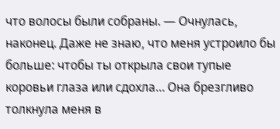что волосы были собраны. — Очнулась, наконец. Даже не знаю, что меня устроило бы больше: чтобы ты открыла свои тупые коровьи глаза или сдохла… Она брезгливо толкнула меня в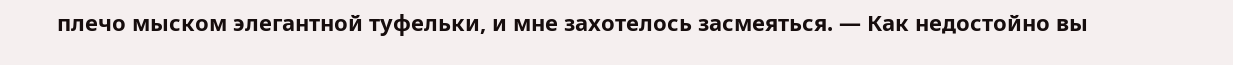плечо мыском элегантной туфельки, и мне захотелось засмеяться. — Как недостойно вы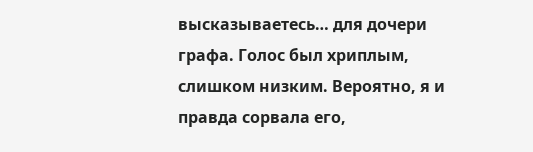высказываетесь… для дочери графа. Голос был хриплым, слишком низким. Вероятно, я и правда сорвала его,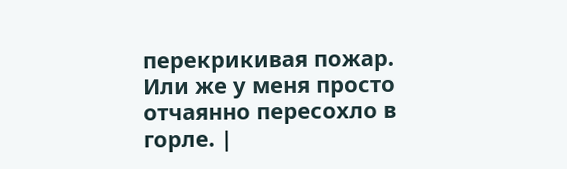перекрикивая пожар. Или же у меня просто отчаянно пересохло в горле. |